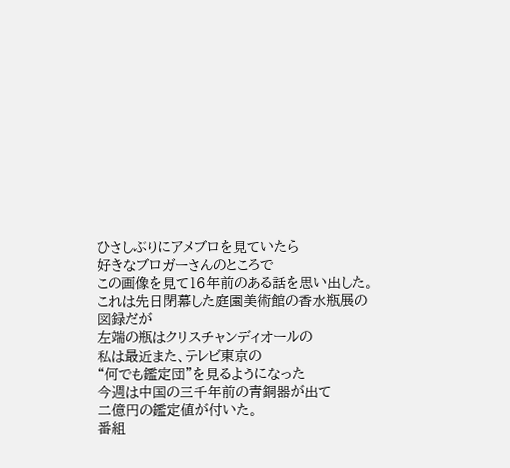ひさしぶりにアメブロを見ていたら
好きなブロガーさんのところで
この画像を見て16年前のある話を思い出した。
これは先日閉幕した庭園美術館の香水瓶展の
図録だが
左端の瓶はクリスチャンディオールの
私は最近また、テレビ東京の
“何でも鑑定団”を見るようになった
今週は中国の三千年前の青銅器が出て
二億円の鑑定値が付いた。
番組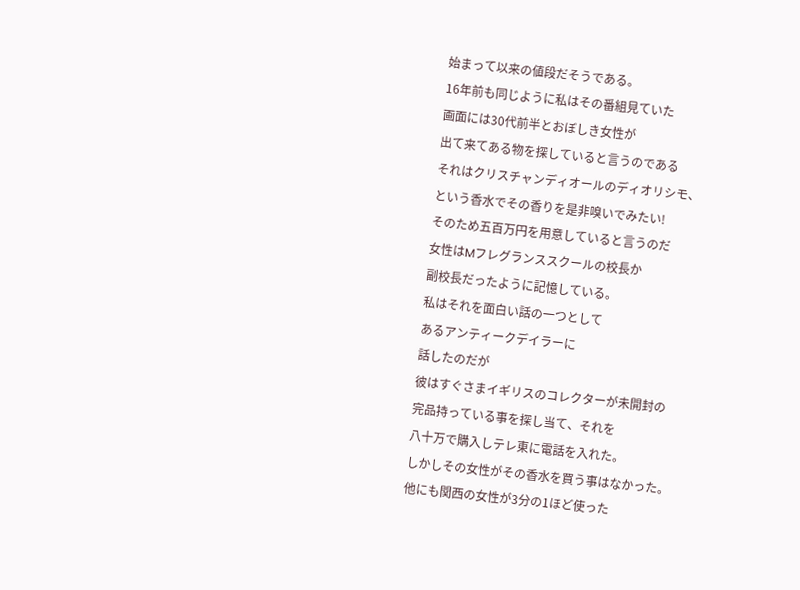始まって以来の値段だそうである。
16年前も同じように私はその番組見ていた
画面には30代前半とおぼしき女性が
出て来てある物を探していると言うのである
それはクリスチャンディオールのディオリシモ、
という香水でその香りを是非嗅いでみたい!
そのため五百万円を用意していると言うのだ
女性はMフレグランススクールの校長か
副校長だったように記憶している。
私はそれを面白い話の一つとして
あるアンティークデイラーに
話したのだが
彼はすぐさまイギリスのコレクターが未開封の
完品持っている事を探し当て、それを
八十万で購入しテレ東に電話を入れた。
しかしその女性がその香水を買う事はなかった。
他にも関西の女性が3分の1ほど使った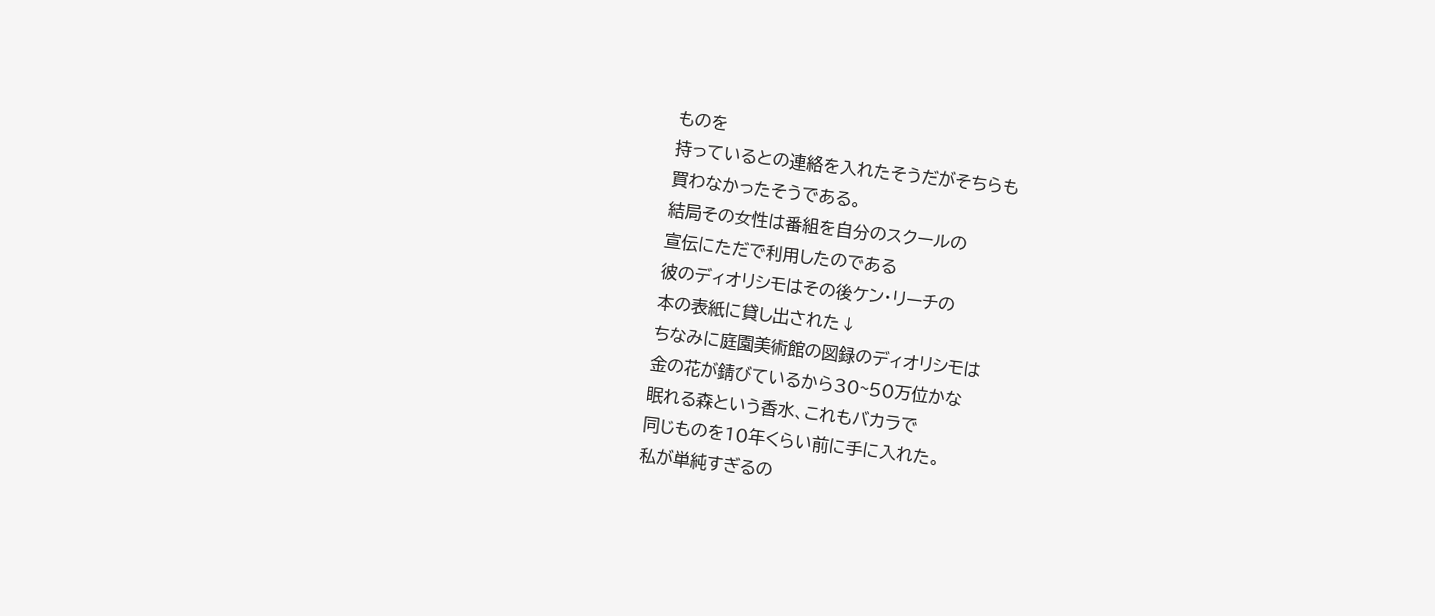ものを
持っているとの連絡を入れたそうだがそちらも
買わなかったそうである。
結局その女性は番組を自分のスクールの
宣伝にただで利用したのである
彼のディオリシモはその後ケン・リーチの
本の表紙に貸し出された↓
ちなみに庭園美術館の図録のディオリシモは
金の花が錆びているから30~50万位かな
眠れる森という香水、これもバカラで
同じものを10年くらい前に手に入れた。
私が単純すぎるの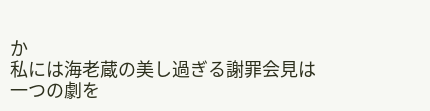か
私には海老蔵の美し過ぎる謝罪会見は
一つの劇を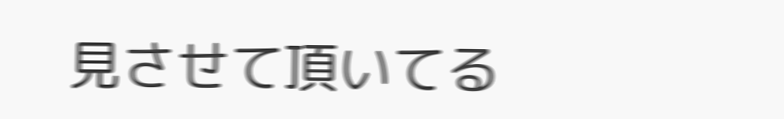見させて頂いてる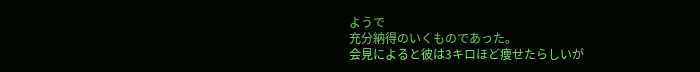ようで
充分納得のいくものであった。
会見によると彼は3キロほど痩せたらしいが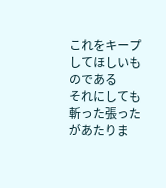これをキープしてほしいものである
それにしても斬った張ったがあたりま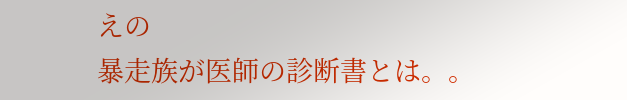えの
暴走族が医師の診断書とは。。